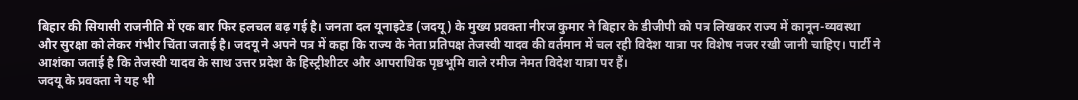बिहार की सियासी राजनीति में एक बार फिर हलचल बढ़ गई है। जनता दल यूनाइटेड (जदयू) के मुख्य प्रवक्ता नीरज कुमार ने बिहार के डीजीपी को पत्र लिखकर राज्य में कानून-व्यवस्था और सुरक्षा को लेकर गंभीर चिंता जताई है। जदयू ने अपने पत्र में कहा कि राज्य के नेता प्रतिपक्ष तेजस्वी यादव की वर्तमान में चल रही विदेश यात्रा पर विशेष नजर रखी जानी चाहिए। पार्टी ने आशंका जताई है कि तेजस्वी यादव के साथ उत्तर प्रदेश के हिस्ट्रीशीटर और आपराधिक पृष्ठभूमि वाले रमीज नेमत विदेश यात्रा पर हैं।
जदयू के प्रवक्ता ने यह भी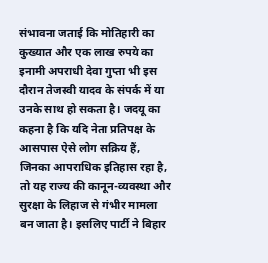संभावना जताई कि मोतिहारी का कुख्यात और एक लाख रुपये का इनामी अपराधी देवा गुप्ता भी इस दौरान तेजस्वी यादव के संपर्क में या उनके साथ हो सकता है। जदयू का कहना है कि यदि नेता प्रतिपक्ष के आसपास ऐसे लोग सक्रिय हैं, जिनका आपराधिक इतिहास रहा है, तो यह राज्य की कानून-व्यवस्था और सुरक्षा के लिहाज से गंभीर मामला बन जाता है। इसलिए पार्टी ने बिहार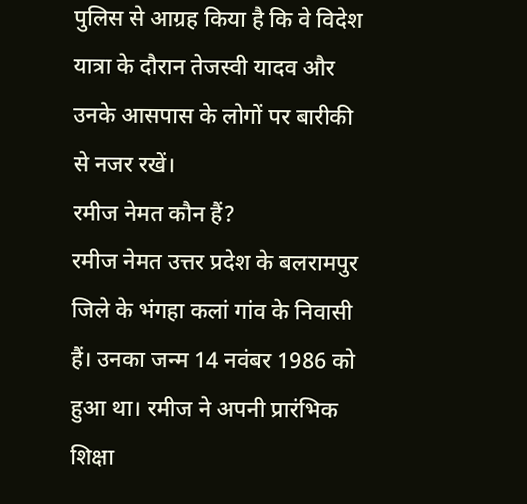पुलिस से आग्रह किया है कि वे विदेश यात्रा के दौरान तेजस्वी यादव और उनके आसपास के लोगों पर बारीकी से नजर रखें।
रमीज नेमत कौन हैं?
रमीज नेमत उत्तर प्रदेश के बलरामपुर जिले के भंगहा कलां गांव के निवासी हैं। उनका जन्म 14 नवंबर 1986 को हुआ था। रमीज ने अपनी प्रारंभिक शिक्षा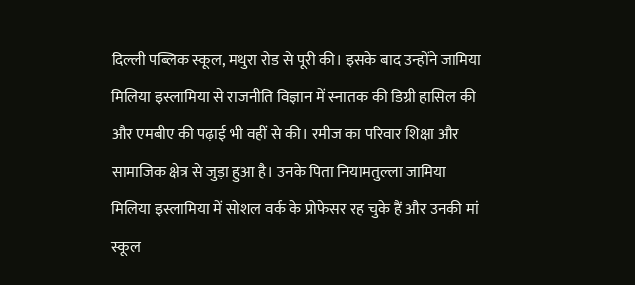दिल्ली पब्लिक स्कूल, मथुरा रोड से पूरी की। इसके बाद उन्होंने जामिया मिलिया इस्लामिया से राजनीति विज्ञान में स्नातक की डिग्री हासिल की और एमबीए की पढ़ाई भी वहीं से की। रमीज का परिवार शिक्षा और सामाजिक क्षेत्र से जुड़ा हुआ है। उनके पिता नियामतुल्ला जामिया मिलिया इस्लामिया में सोशल वर्क के प्रोफेसर रह चुके हैं और उनकी मां स्कूल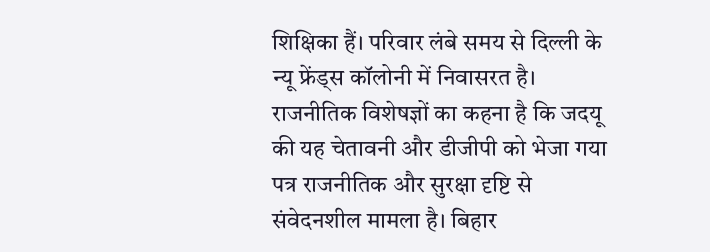शिक्षिका हैं। परिवार लंबे समय से दिल्ली के न्यू फ्रेंड्स कॉलोनी में निवासरत है। राजनीतिक विशेषज्ञों का कहना है कि जदयू की यह चेतावनी और डीजीपी को भेजा गया पत्र राजनीतिक और सुरक्षा दृष्टि से संवेदनशील मामला है। बिहार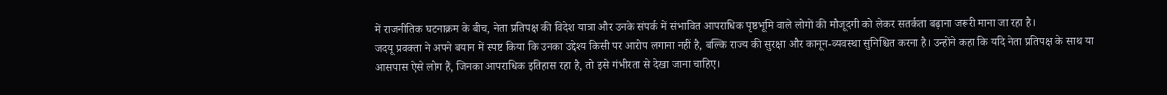में राजनीतिक घटनाक्रम के बीच, नेता प्रतिपक्ष की विदेश यात्रा और उनके संपर्क में संभावित आपराधिक पृष्ठभूमि वाले लोगों की मौजूदगी को लेकर सतर्कता बढ़ाना जरूरी माना जा रहा है।
जदयू प्रवक्ता ने अपने बयान में स्पष्ट किया कि उनका उद्देश्य किसी पर आरोप लगाना नहीं है, बल्कि राज्य की सुरक्षा और कानून-व्यवस्था सुनिश्चित करना है। उन्होंने कहा कि यदि नेता प्रतिपक्ष के साथ या आसपास ऐसे लोग हैं, जिनका आपराधिक इतिहास रहा है, तो इसे गंभीरता से देखा जाना चाहिए।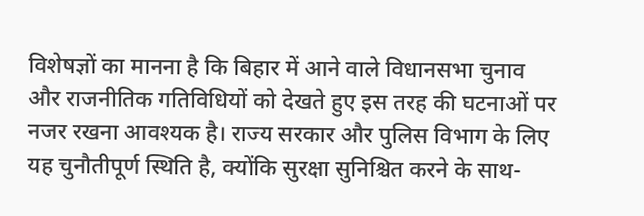विशेषज्ञों का मानना है कि बिहार में आने वाले विधानसभा चुनाव और राजनीतिक गतिविधियों को देखते हुए इस तरह की घटनाओं पर नजर रखना आवश्यक है। राज्य सरकार और पुलिस विभाग के लिए यह चुनौतीपूर्ण स्थिति है, क्योंकि सुरक्षा सुनिश्चित करने के साथ-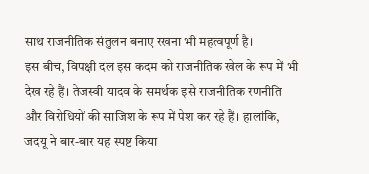साथ राजनीतिक संतुलन बनाए रखना भी महत्वपूर्ण है।
इस बीच, विपक्षी दल इस कदम को राजनीतिक खेल के रूप में भी देख रहे हैं। तेजस्वी यादव के समर्थक इसे राजनीतिक रणनीति और विरोधियों की साजिश के रूप में पेश कर रहे हैं। हालांकि, जदयू ने बार-बार यह स्पष्ट किया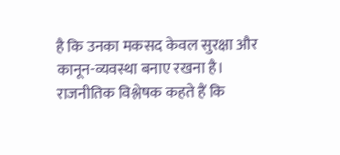है कि उनका मकसद केवल सुरक्षा और कानून-व्यवस्था बनाए रखना है।
राजनीतिक विश्लेषक कहते हैं कि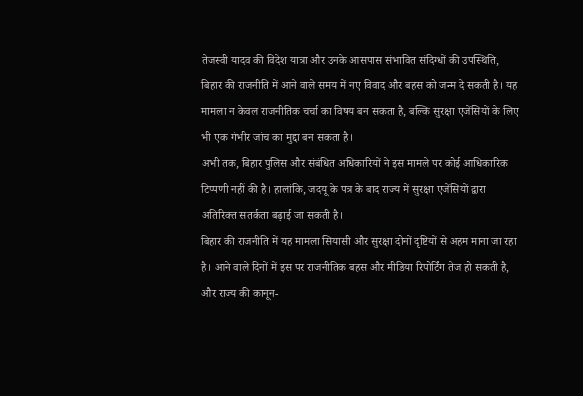तेजस्वी यादव की विदेश यात्रा और उनके आसपास संभावित संदिग्धों की उपस्थिति, बिहार की राजनीति में आने वाले समय में नए विवाद और बहस को जन्म दे सकती है। यह मामला न केवल राजनीतिक चर्चा का विषय बन सकता है, बल्कि सुरक्षा एजेंसियों के लिए भी एक गंभीर जांच का मुद्दा बन सकता है।
अभी तक, बिहार पुलिस और संबंधित अधिकारियों ने इस मामले पर कोई आधिकारिक टिप्पणी नहीं की है। हालांकि, जदयू के पत्र के बाद राज्य में सुरक्षा एजेंसियों द्वारा अतिरिक्त सतर्कता बढ़ाई जा सकती है।
बिहार की राजनीति में यह मामला सियासी और सुरक्षा दोनों दृष्टियों से अहम माना जा रहा है। आने वाले दिनों में इस पर राजनीतिक बहस और मीडिया रिपोर्टिंग तेज हो सकती है, और राज्य की कानून-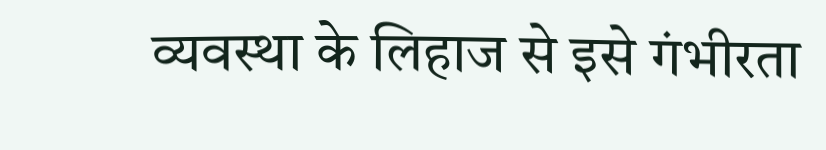व्यवस्था के लिहाज से इसे गंभीरता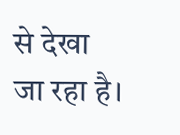से देखा जा रहा है।